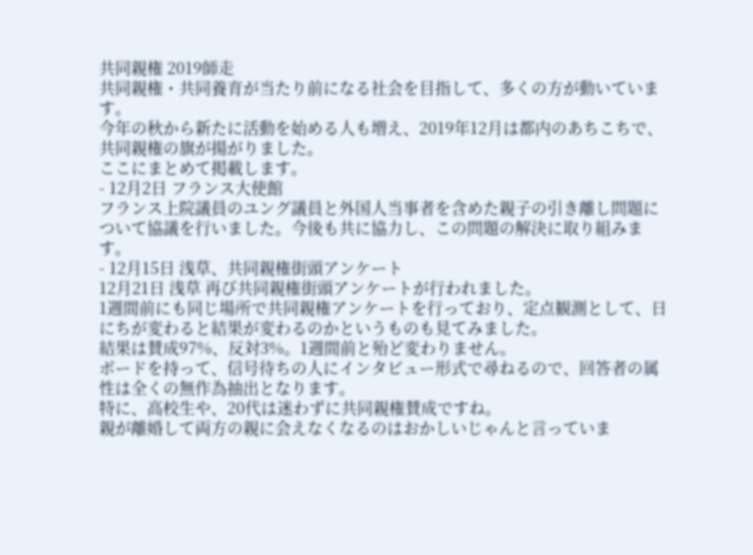共同親権 2019師走
共同親権・共同養育が当たり前になる社会を目指して、多くの方が動いています。
今年の秋から新たに活動を始める人も増え、2019年12月は都内のあちこちで、共同親権の旗が揚がりました。
ここにまとめて掲載します。
- 12月2日 フランス大使館
フランス上院議員のユング議員と外国人当事者を含めた親子の引き離し問題について協議を行いました。今後も共に協力し、この問題の解決に取り組みます。
- 12月15日 浅草、共同親権街頭アンケート
12月21日 浅草 再び共同親権街頭アンケートが行われました。
1週間前にも同じ場所で共同親権アンケートを行っており、定点観測として、日にちが変わると結果が変わるのかというものも見てみました。
結果は賛成97%、反対3%。1週間前と殆ど変わりません。
ボードを持って、信号待ちの人にインタビュー形式で尋ねるので、回答者の属性は全くの無作為抽出となります。
特に、高校生や、20代は迷わずに共同親権賛成ですね。
親が離婚して両方の親に会えなくなるのはおかしいじゃんと言っていま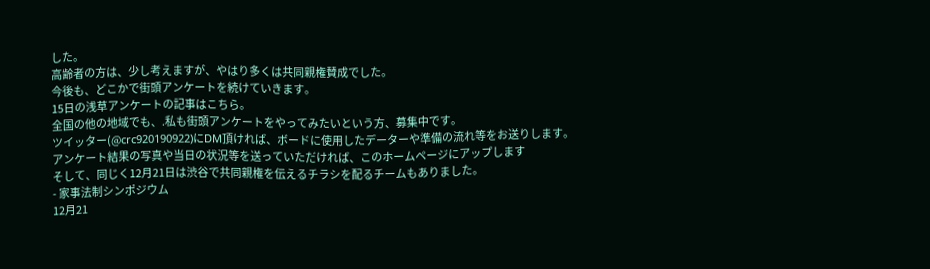した。
高齢者の方は、少し考えますが、やはり多くは共同親権賛成でした。
今後も、どこかで街頭アンケートを続けていきます。
15日の浅草アンケートの記事はこちら。
全国の他の地域でも、.私も街頭アンケートをやってみたいという方、募集中です。
ツイッター(@crc920190922)にDM頂ければ、ボードに使用したデーターや準備の流れ等をお送りします。
アンケート結果の写真や当日の状況等を送っていただければ、このホームページにアップします
そして、同じく12月21日は渋谷で共同親権を伝えるチラシを配るチームもありました。
- 家事法制シンポジウム
12月21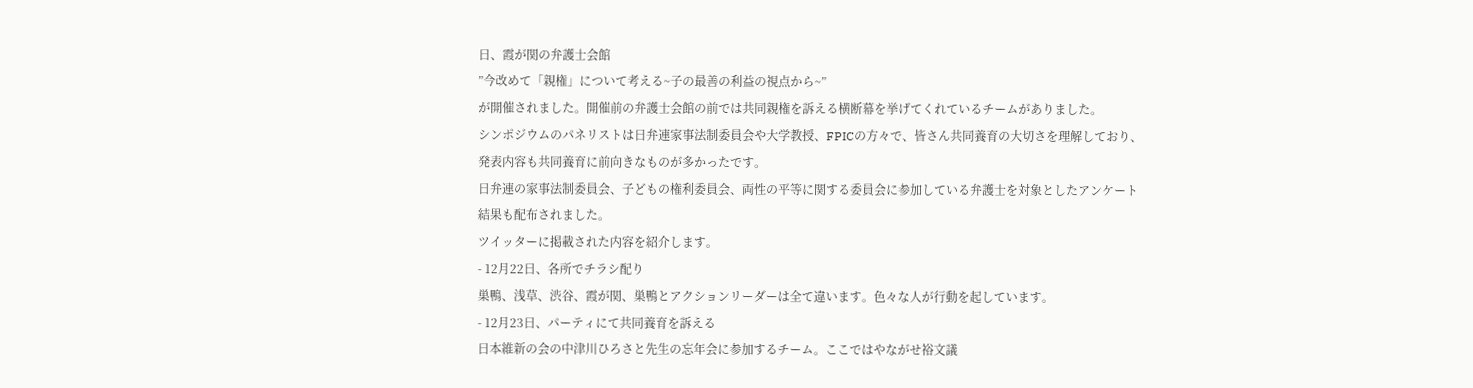日、霞が関の弁護士会館
”今改めて「親権」について考える~子の最善の利益の視点から~”
が開催されました。開催前の弁護士会館の前では共同親権を訴える横断幕を挙げてくれているチームがありました。
シンポジウムのパネリストは日弁連家事法制委員会や大学教授、FPICの方々で、皆さん共同養育の大切さを理解しており、発表内容も共同養育に前向きなものが多かったです。
日弁連の家事法制委員会、子どもの権利委員会、両性の平等に関する委員会に参加している弁護士を対象としたアンケート結果も配布されました。
ツイッターに掲載された内容を紹介します。
- 12月22日、各所でチラシ配り
巣鴨、浅草、渋谷、霞が関、巣鴨とアクションリーダーは全て違います。色々な人が行動を起しています。
- 12月23日、パーティにて共同養育を訴える
日本維新の会の中津川ひろさと先生の忘年会に参加するチーム。ここではやながせ裕文議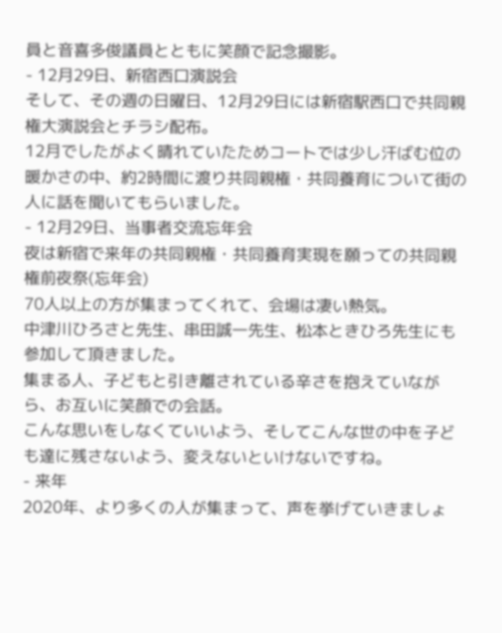員と音喜多俊議員とともに笑顔で記念撮影。
- 12月29日、新宿西口演説会
そして、その週の日曜日、12月29日には新宿駅西口で共同親権大演説会とチラシ配布。
12月でしたがよく晴れていたためコートでは少し汗ばむ位の暖かさの中、約2時間に渡り共同親権・共同養育について街の人に話を聞いてもらいました。
- 12月29日、当事者交流忘年会
夜は新宿で来年の共同親権・共同養育実現を願っての共同親権前夜祭(忘年会)
70人以上の方が集まってくれて、会場は凄い熱気。
中津川ひろさと先生、串田誠一先生、松本ときひろ先生にも参加して頂きました。
集まる人、子どもと引き離されている辛さを抱えていながら、お互いに笑顔での会話。
こんな思いをしなくていいよう、そしてこんな世の中を子ども達に残さないよう、変えないといけないですね。
- 来年
2020年、より多くの人が集まって、声を挙げていきましょ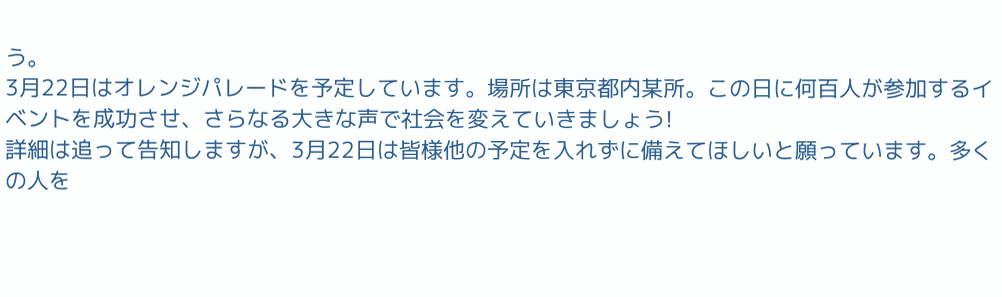う。
3月22日はオレンジパレードを予定しています。場所は東京都内某所。この日に何百人が参加するイベントを成功させ、さらなる大きな声で社会を変えていきましょう!
詳細は追って告知しますが、3月22日は皆様他の予定を入れずに備えてほしいと願っています。多くの人を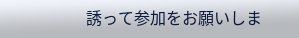誘って参加をお願いしま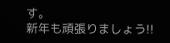す。
新年も頑張りましょう!!